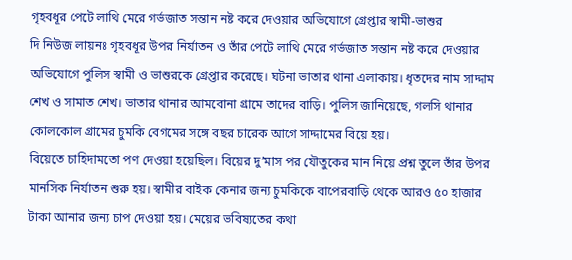গৃহবধূর পেটে লাথি মেরে গর্ভজাত সন্তান নষ্ট করে দেওয়ার অভিযোগে গ্রেপ্তার স্বামী-ভাশুর
দি নিউজ লায়নঃ গৃহবধূর উপর নির্যাতন ও তাঁর পেটে লাথি মেরে গর্ভজাত সন্তান নষ্ট করে দেওয়ার অভিযোগে পুলিস স্বামী ও ভাশুরকে গ্রেপ্তার করেছে। ঘটনা ভাতার থানা এলাকায়। ধৃতদের নাম সাদ্দাম শেখ ও সামাত শেখ। ভাতার থানার আমবোনা গ্রামে তাদের বাড়ি। পুলিস জানিয়েছে, গলসি থানার কোলকোল গ্রামের চুমকি বেগমের সঙ্গে বছর চারেক আগে সাদ্দামের বিয়ে হয়।
বিয়েতে চাহিদামতো পণ দেওয়া হয়েছিল। বিয়ের দু’মাস পর যৌতুকের মান নিয়ে প্রশ্ন তুলে তাঁর উপর মানসিক নির্যাতন শুরু হয়। স্বামীর বাইক কেনার জন্য চুমকিকে বাপেরবাড়ি থেকে আরও ৫০ হাজার টাকা আনার জন্য চাপ দেওয়া হয়। মেয়ের ভবিষ্যতের কথা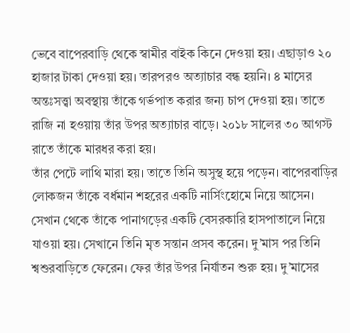ভেবে বাপেরবাড়ি থেকে স্বামীর বাইক কিনে দেওয়া হয়। এছাড়াও ২০ হাজার টাকা দেওয়া হয়। তারপরও অত্যাচার বন্ধ হয়নি। ৪ মাসের অন্তঃসত্ত্বা অবস্থায় তাঁকে গর্ভপাত করার জন্য চাপ দেওয়া হয়। তাতে রাজি না হওয়ায় তাঁর উপর অত্যাচার বাড়ে। ২০১৮ সালের ৩০ আগস্ট রাতে তাঁকে মারধর করা হয়।
তাঁর পেটে লাথি মারা হয়। তাতে তিনি অসুস্থ হয়ে পড়েন। বাপেরবাড়ির লোকজন তাঁকে বর্ধমান শহরের একটি নার্সিংহোমে নিয়ে আসেন। সেখান থেকে তাঁকে পানাগড়ের একটি বেসরকারি হাসপাতালে নিয়ে যাওয়া হয়। সেখানে তিনি মৃত সন্তান প্রসব করেন। দু’মাস পর তিনি শ্বশুরবাড়িতে ফেরেন। ফের তাঁর উপর নির্যাতন শুরু হয়। দু’মাসের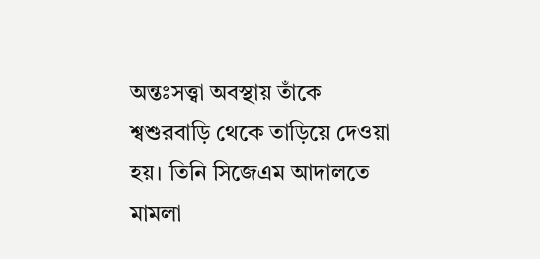অন্তঃসত্ত্বা অবস্থায় তাঁকে শ্বশুরবাড়ি থেকে তাড়িয়ে দেওয়া হয়। তিনি সিজেএম আদালতে মামলা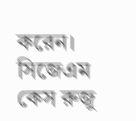করেন। সিজেএম কেস রুজু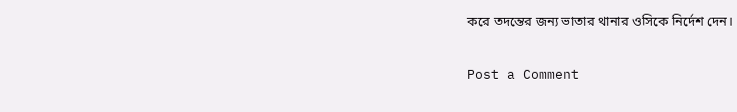করে তদন্তের জন্য ভাতার থানার ওসিকে নির্দেশ দেন।

Post a Comment